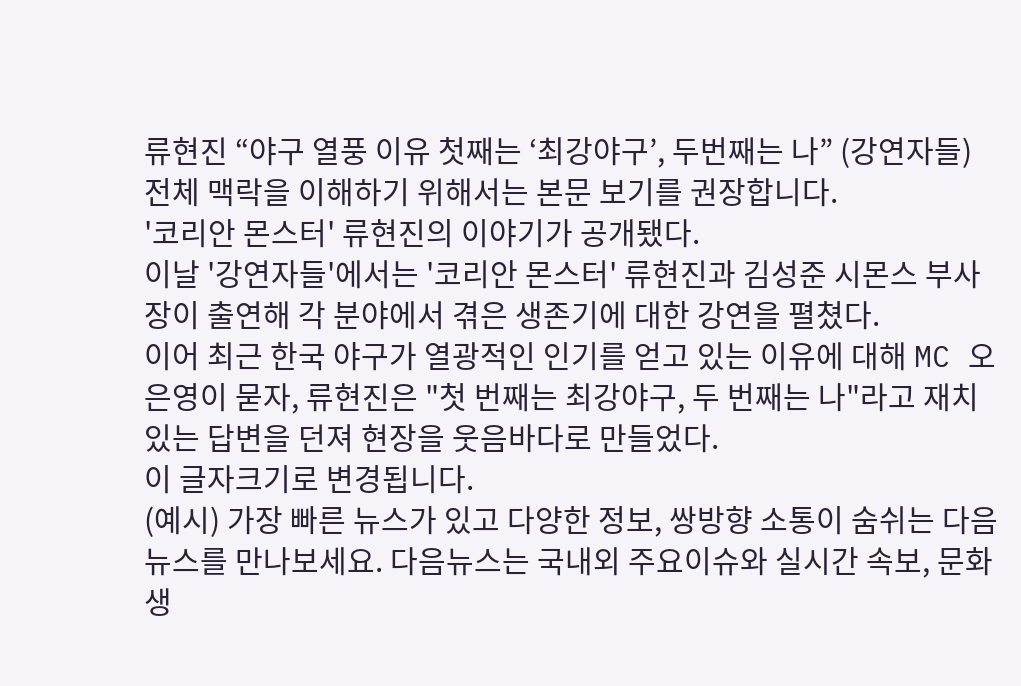류현진 “야구 열풍 이유 첫째는 ‘최강야구’, 두번째는 나” (강연자들)
전체 맥락을 이해하기 위해서는 본문 보기를 권장합니다.
'코리안 몬스터' 류현진의 이야기가 공개됐다.
이날 '강연자들'에서는 '코리안 몬스터' 류현진과 김성준 시몬스 부사장이 출연해 각 분야에서 겪은 생존기에 대한 강연을 펼쳤다.
이어 최근 한국 야구가 열광적인 인기를 얻고 있는 이유에 대해 MC 오은영이 묻자, 류현진은 "첫 번째는 최강야구, 두 번째는 나"라고 재치 있는 답변을 던져 현장을 웃음바다로 만들었다.
이 글자크기로 변경됩니다.
(예시) 가장 빠른 뉴스가 있고 다양한 정보, 쌍방향 소통이 숨쉬는 다음뉴스를 만나보세요. 다음뉴스는 국내외 주요이슈와 실시간 속보, 문화생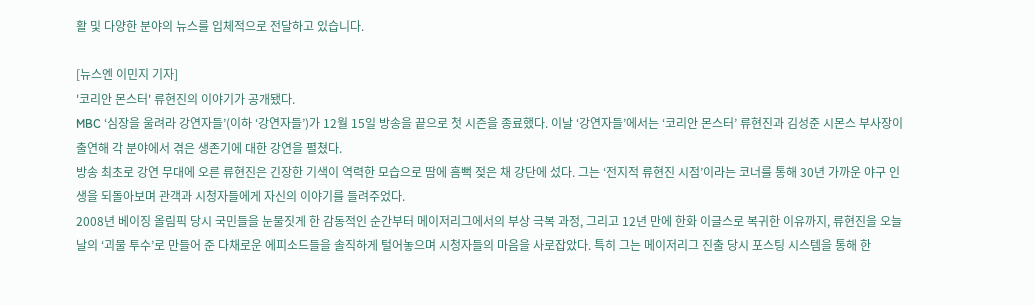활 및 다양한 분야의 뉴스를 입체적으로 전달하고 있습니다.

[뉴스엔 이민지 기자]
'코리안 몬스터' 류현진의 이야기가 공개됐다.
MBC ‘심장을 울려라 강연자들’(이하 ‘강연자들’)가 12월 15일 방송을 끝으로 첫 시즌을 종료했다. 이날 ‘강연자들’에서는 ‘코리안 몬스터’ 류현진과 김성준 시몬스 부사장이 출연해 각 분야에서 겪은 생존기에 대한 강연을 펼쳤다.
방송 최초로 강연 무대에 오른 류현진은 긴장한 기색이 역력한 모습으로 땀에 흠뻑 젖은 채 강단에 섰다. 그는 ‘전지적 류현진 시점’이라는 코너를 통해 30년 가까운 야구 인생을 되돌아보며 관객과 시청자들에게 자신의 이야기를 들려주었다.
2008년 베이징 올림픽 당시 국민들을 눈물짓게 한 감동적인 순간부터 메이저리그에서의 부상 극복 과정, 그리고 12년 만에 한화 이글스로 복귀한 이유까지, 류현진을 오늘날의 ‘괴물 투수’로 만들어 준 다채로운 에피소드들을 솔직하게 털어놓으며 시청자들의 마음을 사로잡았다. 특히 그는 메이저리그 진출 당시 포스팅 시스템을 통해 한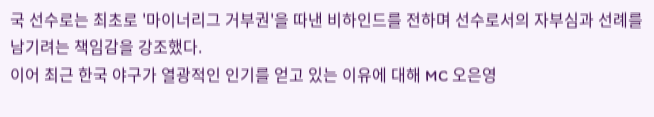국 선수로는 최초로 '마이너리그 거부권'을 따낸 비하인드를 전하며 선수로서의 자부심과 선례를 남기려는 책임감을 강조했다.
이어 최근 한국 야구가 열광적인 인기를 얻고 있는 이유에 대해 MC 오은영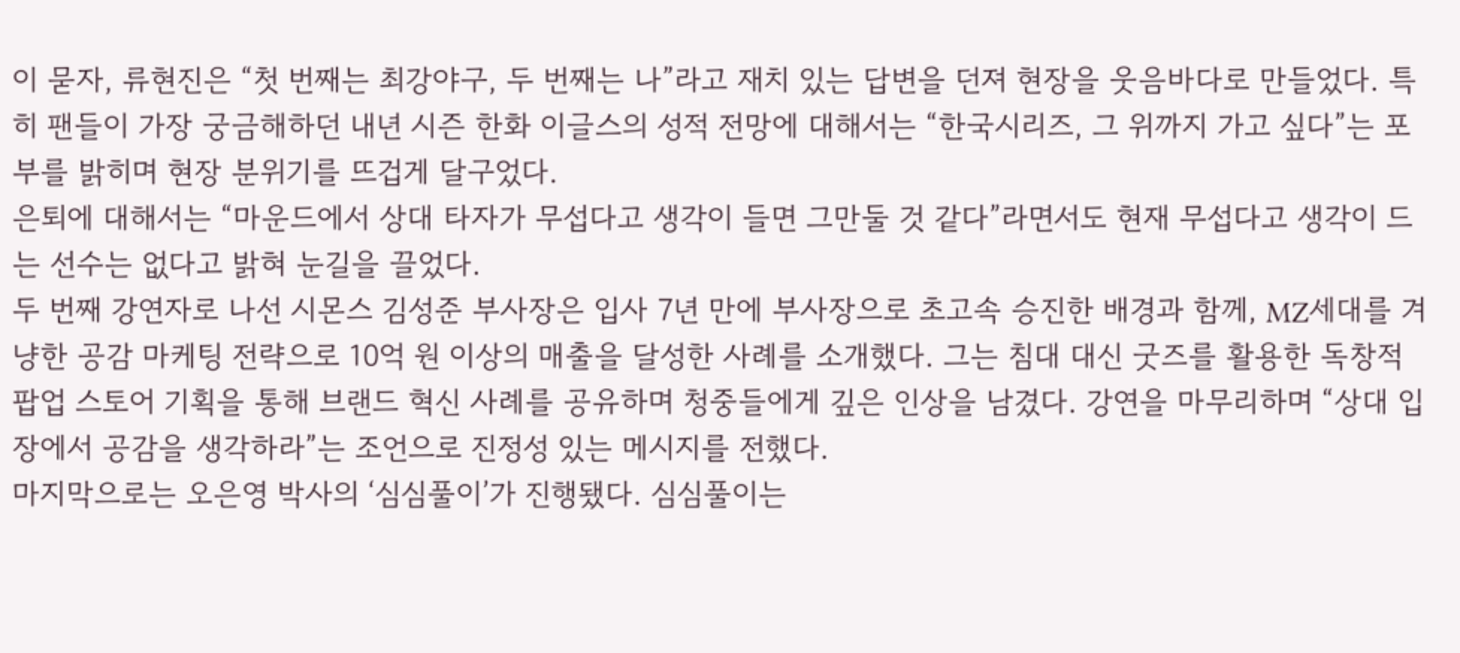이 묻자, 류현진은 “첫 번째는 최강야구, 두 번째는 나”라고 재치 있는 답변을 던져 현장을 웃음바다로 만들었다. 특히 팬들이 가장 궁금해하던 내년 시즌 한화 이글스의 성적 전망에 대해서는 “한국시리즈, 그 위까지 가고 싶다”는 포부를 밝히며 현장 분위기를 뜨겁게 달구었다.
은퇴에 대해서는 “마운드에서 상대 타자가 무섭다고 생각이 들면 그만둘 것 같다”라면서도 현재 무섭다고 생각이 드는 선수는 없다고 밝혀 눈길을 끌었다.
두 번째 강연자로 나선 시몬스 김성준 부사장은 입사 7년 만에 부사장으로 초고속 승진한 배경과 함께, MZ세대를 겨냥한 공감 마케팅 전략으로 10억 원 이상의 매출을 달성한 사례를 소개했다. 그는 침대 대신 굿즈를 활용한 독창적 팝업 스토어 기획을 통해 브랜드 혁신 사례를 공유하며 청중들에게 깊은 인상을 남겼다. 강연을 마무리하며 “상대 입장에서 공감을 생각하라”는 조언으로 진정성 있는 메시지를 전했다.
마지막으로는 오은영 박사의 ‘심심풀이’가 진행됐다. 심심풀이는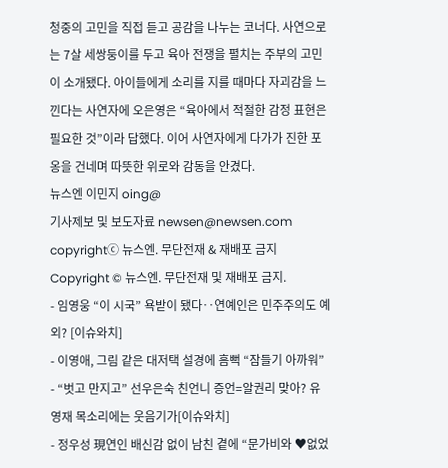청중의 고민을 직접 듣고 공감을 나누는 코너다. 사연으로는 7살 세쌍둥이를 두고 육아 전쟁을 펼치는 주부의 고민이 소개됐다. 아이들에게 소리를 지를 때마다 자괴감을 느낀다는 사연자에 오은영은 “육아에서 적절한 감정 표현은 필요한 것”이라 답했다. 이어 사연자에게 다가가 진한 포옹을 건네며 따뜻한 위로와 감동을 안겼다.
뉴스엔 이민지 oing@
기사제보 및 보도자료 newsen@newsen.com copyrightⓒ 뉴스엔. 무단전재 & 재배포 금지
Copyright © 뉴스엔. 무단전재 및 재배포 금지.
- 임영웅 “이 시국” 욕받이 됐다‥연예인은 민주주의도 예외? [이슈와치]
- 이영애, 그림 같은 대저택 설경에 흠뻑 “잠들기 아까워”
- “벗고 만지고” 선우은숙 친언니 증언=알권리 맞아? 유영재 목소리에는 웃음기가[이슈와치]
- 정우성 現연인 배신감 없이 남친 곁에 “문가비와 ♥없었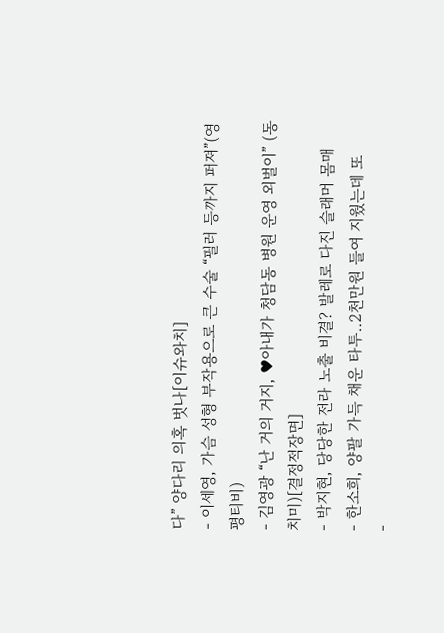다” 양다리 의혹 벗나[이슈와치]
- 이세영, 가슴 성형 부작용으로 큰 수술 “필러 등까지 퍼져”(영평티비)
- 김영광 “난 거의 거지, ♥아내가 청담동 병원 운영 외벌이” (동치미)[결정적장면]
- 박지현, 당당한 전라 노출 비결? 발레로 다진 슬래머 몸매
- 한소희, 양팔 가득 채운 타투‥2천만원 들여 지웠는데 또
-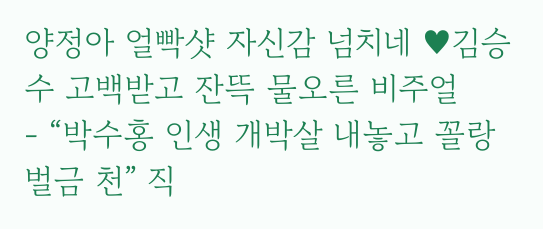양정아 얼빡샷 자신감 넘치네 ♥김승수 고백받고 잔뜩 물오른 비주얼
- “박수홍 인생 개박살 내놓고 꼴랑 벌금 천” 직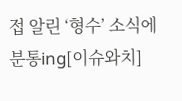접 알린 ‘형수’ 소식에 분통ing[이슈와치]